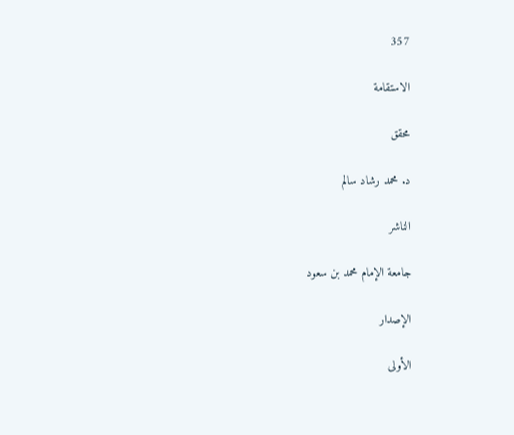357

الاستقامة

محقق

د. محمد رشاد سالم

الناشر

جامعة الإمام محمد بن سعود

الإصدار

الأولى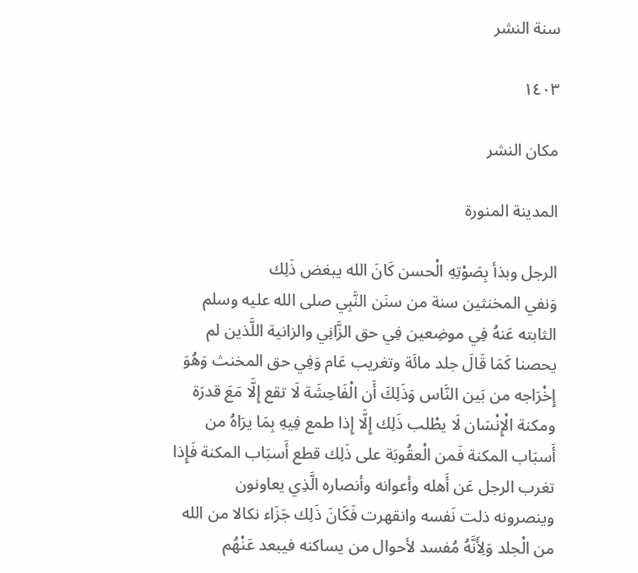سنة النشر

١٤٠٣

مكان النشر

المدينة المنورة

الرجل وبذأ بِصَوْتِهِ الْحسن كَانَ الله يبغض ذَلِك
وَنفي المخنثين سنة من سنَن النَّبِي صلى الله عليه وسلم الثابته عَنهُ فِي موضِعين فِي حق الزَّانِي والزانية اللَّذين لم يحصنا كَمَا قَالَ جلد مائَة وتغريب عَام وَفِي حق المخنث وَهُوَ إِخْرَاجه من بَين النَّاس وَذَلِكَ أَن الْفَاحِشَة لَا تقع إِلَّا مَعَ قدرَة ومكنة الْإِنْسَان لَا يطْلب ذَلِك إِلَّا إِذا طمع فِيهِ بِمَا يرَاهُ من أَسبَاب المكنة فَمن الْعقُوبَة على ذَلِك قطع أَسبَاب المكنة فَإِذا تغرب الرجل عَن أَهله وأعوانه وأنصاره الَّذِي يعاونون وينصرونه ذلت نَفسه وانقهرت فَكَانَ ذَلِك جَزَاء نكالا من الله من الْجلد وَلِأَنَّهُ مُفسد لأحوال من يساكنه فيبعد عَنْهُم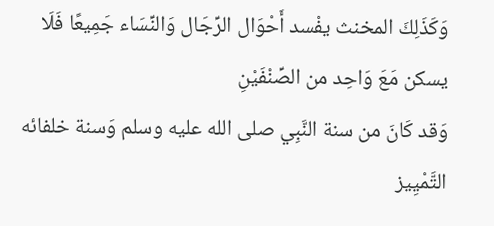وَكَذَلِكَ المخنث يفْسد أَحْوَال الرِّجَال وَالنِّسَاء جَمِيعًا فَلَا يسكن مَعَ وَاحِد من الصِّنْفَيْنِ
وَقد كَانَ من سنة النَّبِي صلى الله عليه وسلم وَسنة خلفائه التَّمْيِيز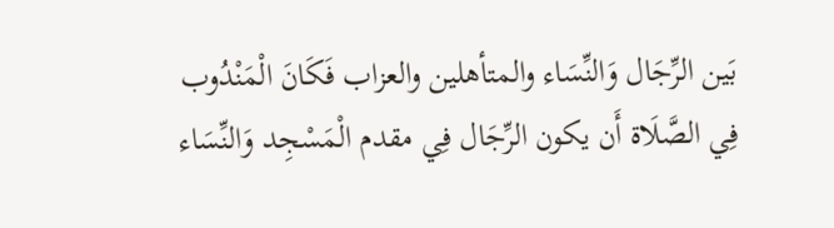بَين الرِّجَال وَالنِّسَاء والمتأهلين والعزاب فَكَانَ الْمَنْدُوب فِي الصَّلَاة أَن يكون الرِّجَال فِي مقدم الْمَسْجِد وَالنِّسَاء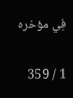فِي مؤخره

1 / 359